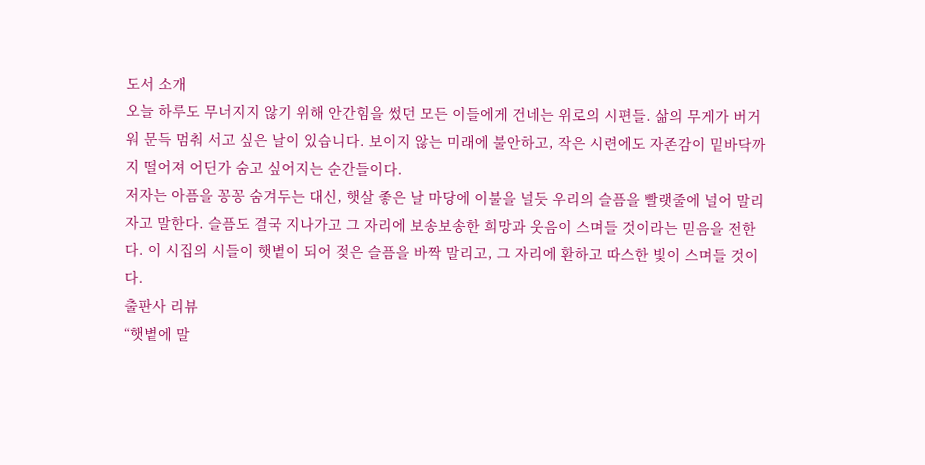도서 소개
오늘 하루도 무너지지 않기 위해 안간힘을 썼던 모든 이들에게 건네는 위로의 시편들. 삶의 무게가 버거워 문득 멈춰 서고 싶은 날이 있습니다. 보이지 않는 미래에 불안하고, 작은 시련에도 자존감이 밑바닥까지 떨어져 어딘가 숨고 싶어지는 순간들이다.
저자는 아픔을 꽁꽁 숨겨두는 대신, 햇살 좋은 날 마당에 이불을 널듯 우리의 슬픔을 빨랫줄에 널어 말리자고 말한다. 슬픔도 결국 지나가고 그 자리에 보송보송한 희망과 웃음이 스며들 것이라는 믿음을 전한다. 이 시집의 시들이 햇볕이 되어 젖은 슬픔을 바짝 말리고, 그 자리에 환하고 따스한 빛이 스며들 것이다.
출판사 리뷰
“햇볕에 말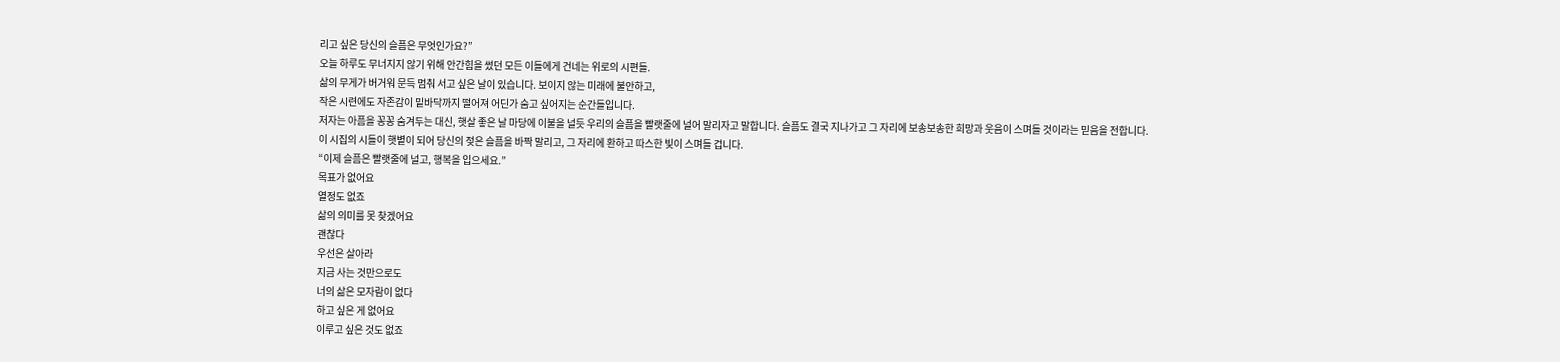리고 싶은 당신의 슬픔은 무엇인가요?”
오늘 하루도 무너지지 않기 위해 안간힘을 썼던 모든 이들에게 건네는 위로의 시편들.
삶의 무게가 버거워 문득 멈춰 서고 싶은 날이 있습니다. 보이지 않는 미래에 불안하고,
작은 시련에도 자존감이 밑바닥까지 떨어져 어딘가 숨고 싶어지는 순간들입니다.
저자는 아픔을 꽁꽁 숨겨두는 대신, 햇살 좋은 날 마당에 이불을 널듯 우리의 슬픔을 빨랫줄에 널어 말리자고 말합니다. 슬픔도 결국 지나가고 그 자리에 보송보송한 희망과 웃음이 스며들 것이라는 믿음을 전합니다.
이 시집의 시들이 햇볕이 되어 당신의 젖은 슬픔을 바짝 말리고, 그 자리에 환하고 따스한 빛이 스며들 겁니다.
“이제 슬픔은 빨랫줄에 널고, 행복을 입으세요.”
목표가 없어요
열정도 없죠
삶의 의미를 못 찾겠어요
괜찮다
우선은 살아라
지금 사는 것만으로도
너의 삶은 모자람이 없다
하고 싶은 게 없어요
이루고 싶은 것도 없죠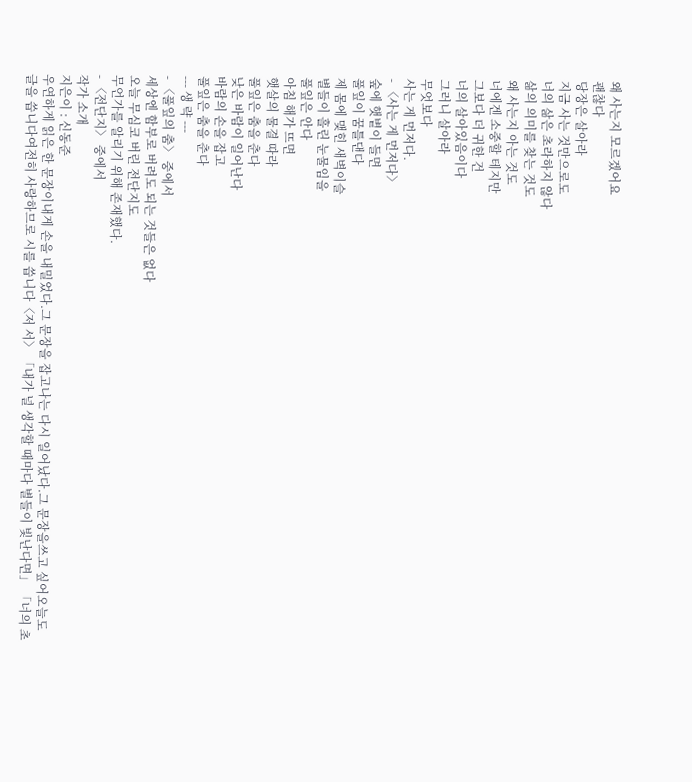왜 사는지 모르겠어요
괜찮다
당장은 살아라
지금 사는 것만으로도
너의 삶은 초라하지 않다
삶의 의미를 찾는 것도
왜 사는지 아는 것도
너에겐 소중할 테지만
그보다 더 귀한 건
너의 살아있음이다
그러니 살아라
무엇보다
사는 게 먼저다.
- 〈사는 게 먼저다〉
숲에 햇볕이 들면
풀잎이 꿈틀댄다
제 몸에 맺힌 새벽이슬
별들이 흘린 눈물임을
풀잎은 안다
아침 해가 뜨면
햇살의 물결 따라
풀잎은 춤을 춘다
낮은 바람이 일어난다
바람의 손을 잡고
풀잎은 춤을 춘다
--- 생 략 ---
- 〈풀잎의 춤〉 중에서
세상엔 함부로 버려도 되는 것들은 없다
오늘 무심코 버린 전단지도
무언가를 알리기 위해 존재했다.
- 〈전단지〉 중에서
작가 소개
지은이 : 신동준
우연하게 읽은 한 문장이내게 손을 내밀었다.그 문장을 잡고나는 다시 일어났다.그 문장을쓰고 싶어오늘도 글을 씁니다여전히 사랑하므로 시를 씁니다〈저 서〉 「내가 널 생각할 때마다 별들이 빛난다면」 「너의 초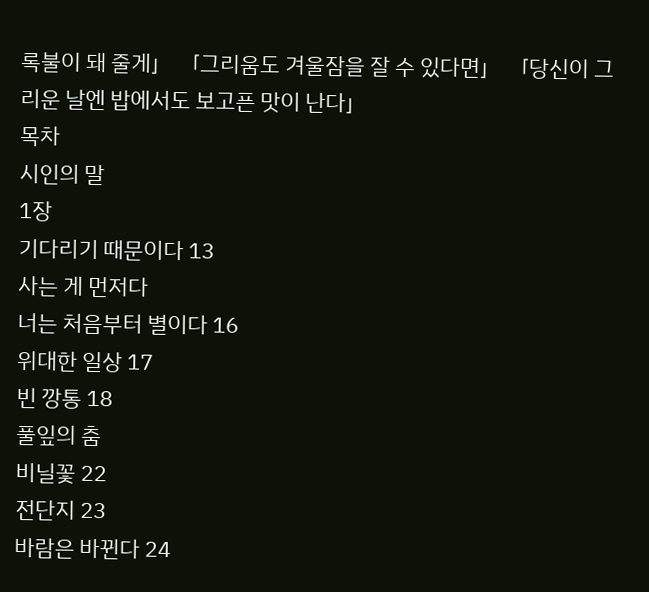록불이 돼 줄게」 「그리움도 겨울잠을 잘 수 있다면」 「당신이 그리운 날엔 밥에서도 보고픈 맛이 난다」
목차
시인의 말
1장
기다리기 때문이다 13
사는 게 먼저다
너는 처음부터 별이다 16
위대한 일상 17
빈 깡통 18
풀잎의 춤
비닐꽃 22
전단지 23
바람은 바뀐다 24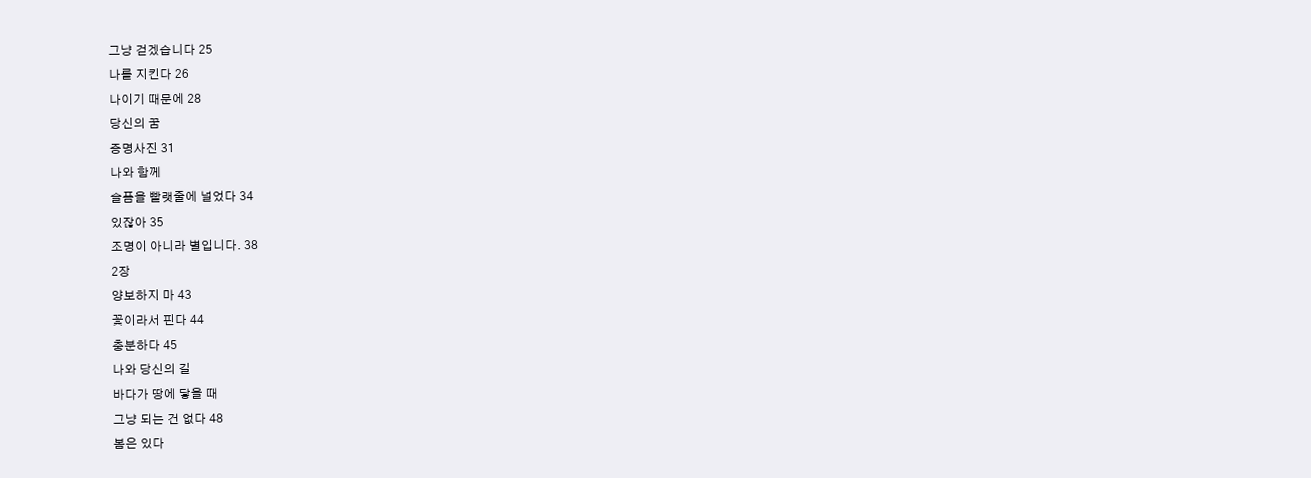그냥 걷겠습니다 25
나를 지킨다 26
나이기 때문에 28
당신의 꿈
증명사진 31
나와 함께
슬픔을 빨랫줄에 널었다 34
있잖아 35
조명이 아니라 별입니다. 38
2장
양보하지 마 43
꽃이라서 핀다 44
충분하다 45
나와 당신의 길
바다가 땅에 닿을 때
그냥 되는 건 없다 48
봄은 있다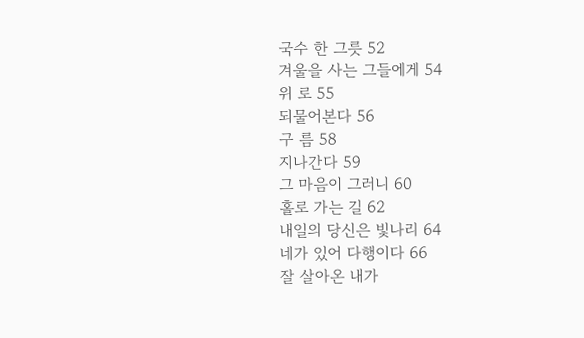국수 한 그릇 52
겨울을 사는 그들에게 54
위 로 55
되물어본다 56
구 름 58
지나간다 59
그 마음이 그러니 60
홀로 가는 길 62
내일의 당신은 빛나리 64
네가 있어 다행이다 66
잘 살아온 내가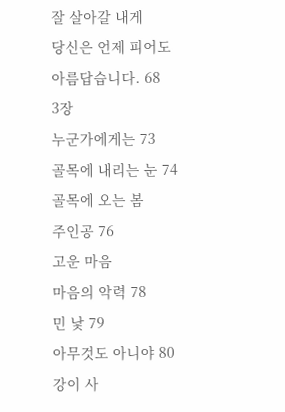잘 살아갈 내게
당신은 언제 피어도 아름답습니다. 68
3장
누군가에게는 73
골목에 내리는 눈 74
골목에 오는 봄
주인공 76
고운 마음
마음의 악력 78
민 낯 79
아무것도 아니야 80
강이 사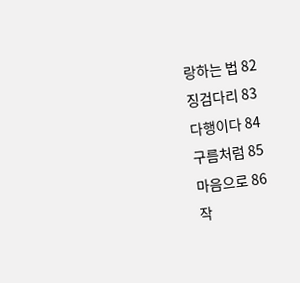랑하는 법 82
징검다리 83
다행이다 84
구름처럼 85
마음으로 86
작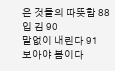은 것들의 따뜻함 88
입 김 90
말없이 내린다 91
보아야 봄이다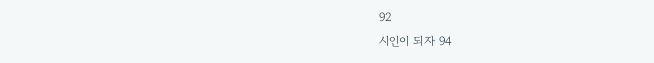92
시인이 되자 94